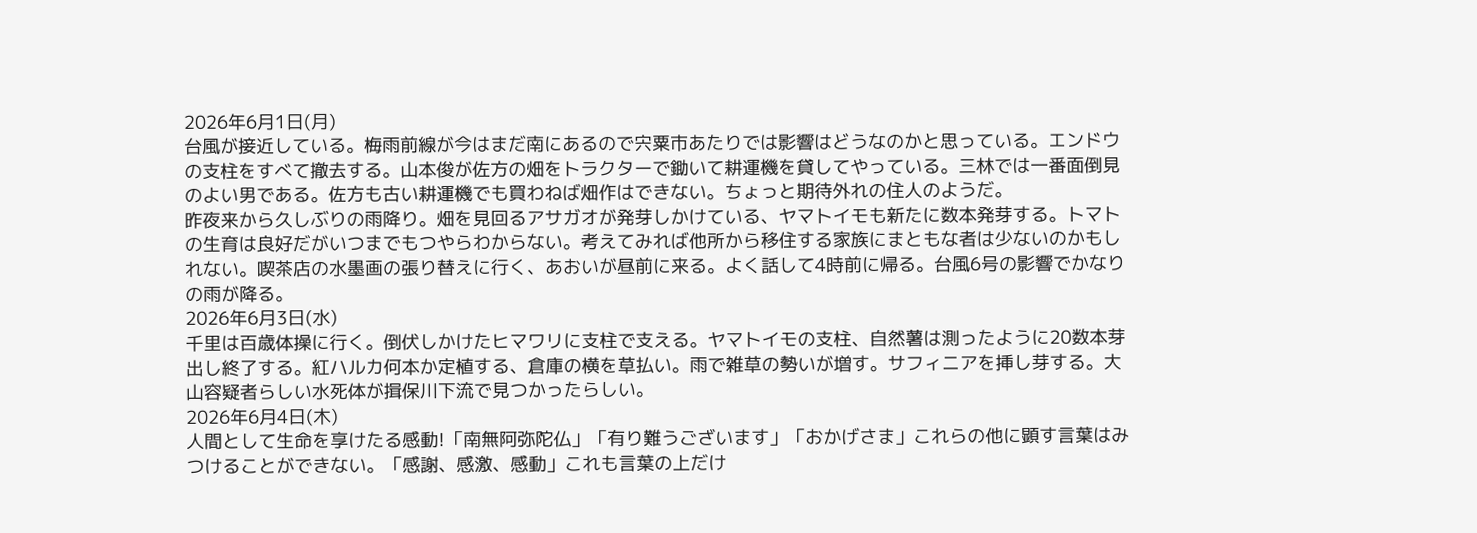2026年6月1日(月)
台風が接近している。梅雨前線が今はまだ南にあるので宍粟市あたりでは影響はどうなのかと思っている。エンドウの支柱をすべて撤去する。山本俊が佐方の畑をトラクターで鋤いて耕運機を貸してやっている。三林では一番面倒見のよい男である。佐方も古い耕運機でも買わねば畑作はできない。ちょっと期待外れの住人のようだ。
昨夜来から久しぶりの雨降り。畑を見回るアサガオが発芽しかけている、ヤマトイモも新たに数本発芽する。トマトの生育は良好だがいつまでもつやらわからない。考えてみれば他所から移住する家族にまともな者は少ないのかもしれない。喫茶店の水墨画の張り替えに行く、あおいが昼前に来る。よく話して4時前に帰る。台風6号の影響でかなりの雨が降る。
2026年6月3日(水)
千里は百歳体操に行く。倒伏しかけたヒマワリに支柱で支える。ヤマトイモの支柱、自然薯は測ったように20数本芽出し終了する。紅ハルカ何本か定植する、倉庫の横を草払い。雨で雑草の勢いが増す。サフィニアを挿し芽する。大山容疑者らしい水死体が揖保川下流で見つかったらしい。
2026年6月4日(木)
人間として生命を享けたる感動!「南無阿弥陀仏」「有り難うございます」「おかげさま」これらの他に顕す言葉はみつけることができない。「感謝、感激、感動」これも言葉の上だけ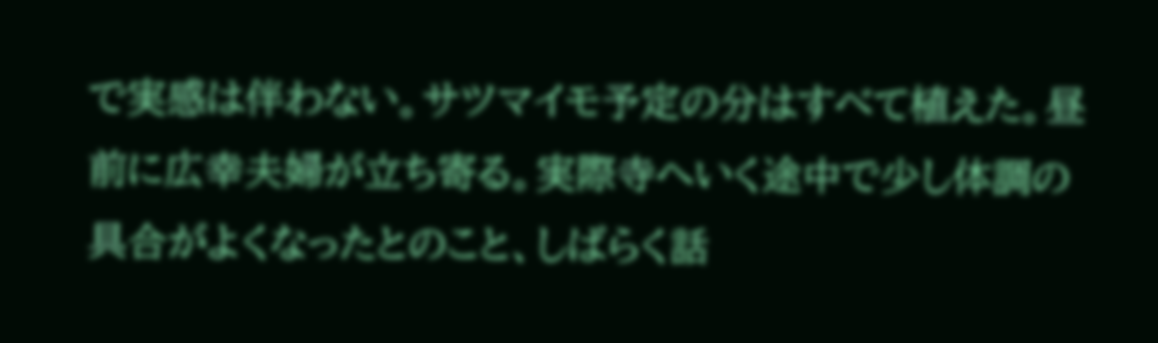で実感は伴わない。サツマイモ予定の分はすべて植えた。昼前に広幸夫婦が立ち寄る。実際寺へいく途中で少し体調の具合がよくなったとのこと、しばらく話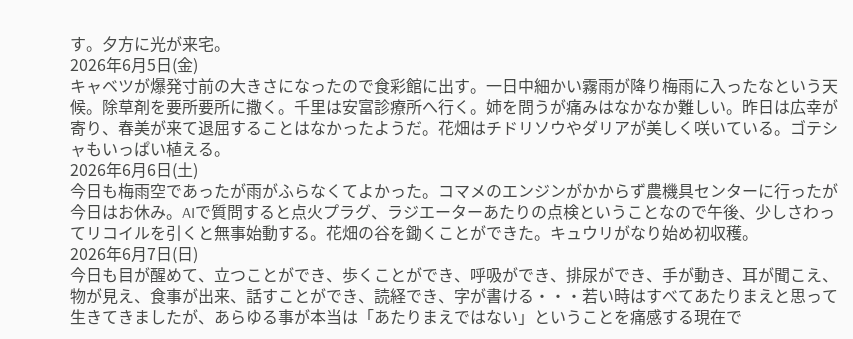す。夕方に光が来宅。
2026年6月5日(金)
キャベツが爆発寸前の大きさになったので食彩館に出す。一日中細かい霧雨が降り梅雨に入ったなという天候。除草剤を要所要所に撒く。千里は安富診療所へ行く。姉を問うが痛みはなかなか難しい。昨日は広幸が寄り、春美が来て退屈することはなかったようだ。花畑はチドリソウやダリアが美しく咲いている。ゴテシャもいっぱい植える。
2026年6月6日(土)
今日も梅雨空であったが雨がふらなくてよかった。コマメのエンジンがかからず農機具センターに行ったが今日はお休み。AIで質問すると点火プラグ、ラジエーターあたりの点検ということなので午後、少しさわってリコイルを引くと無事始動する。花畑の谷を鋤くことができた。キュウリがなり始め初収穫。
2026年6月7日(日)
今日も目が醒めて、立つことができ、歩くことができ、呼吸ができ、排尿ができ、手が動き、耳が聞こえ、物が見え、食事が出来、話すことができ、読経でき、字が書ける・・・若い時はすべてあたりまえと思って生きてきましたが、あらゆる事が本当は「あたりまえではない」ということを痛感する現在で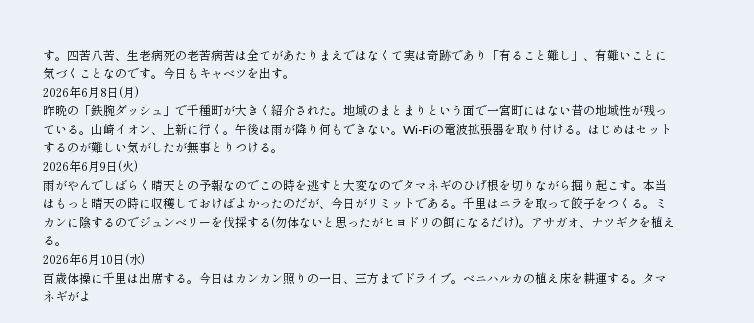す。四苦八苦、生老病死の老苦病苦は全てがあたりまえではなくて実は奇跡であり「有ること難し」、有難いことに気づくことなのです。今日もキャベツを出す。
2026年6月8日(月)
昨晩の「鉄腕ダッシュ」で千種町が大きく紹介された。地域のまとまりという面で一宮町にはない昔の地域性が残っている。山崎イオン、上新に行く。午後は雨が降り何もできない。Wi-Fiの電波拡張器を取り付ける。はじめはセットするのが難しい気がしたが無事とりつける。
2026年6月9日(火)
雨がやんでしばらく晴天との予報なのでこの時を逃すと大変なのでタマネギのひげ根を切りながら掘り起こす。本当はもっと晴天の時に収穫しておけばよかったのだが、今日がリミットである。千里はニラを取って餃子をつくる。ミカンに陰するのでジュンベリーを伐採する(勿体ないと思ったがヒヨドリの餌になるだけ)。アサガオ、ナツギクを植える。
2026年6月10日(水)
百歳体操に千里は出席する。今日はカンカン照りの一日、三方までドライブ。ベニハルカの植え床を耕運する。タマネギがよ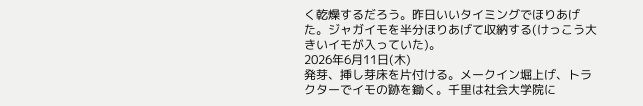く乾燥するだろう。昨日いいタイミングでほりあげた。ジャガイモを半分ほりあげて収納する(けっこう大きいイモが入っていた)。
2026年6月11日(木)
発芽、挿し芽床を片付ける。メークイン堀上げ、トラクターでイモの跡を鋤く。千里は社会大学院に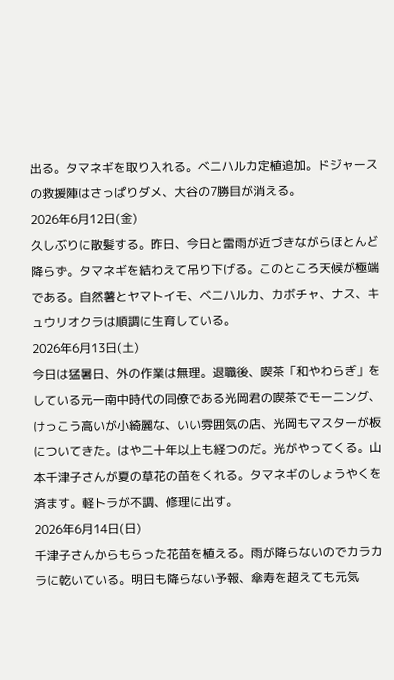出る。タマネギを取り入れる。ベニハルカ定植追加。ドジャースの救援陣はさっぱりダメ、大谷の7勝目が消える。
2026年6月12日(金)
久しぶりに散髪する。昨日、今日と雷雨が近づきながらほとんど降らず。タマネギを結わえて吊り下げる。このところ天候が極端である。自然薯とヤマトイモ、ベニハルカ、カボチャ、ナス、キュウリオクラは順調に生育している。
2026年6月13日(土)
今日は猛暑日、外の作業は無理。退職後、喫茶「和やわらぎ」をしている元一南中時代の同僚である光岡君の喫茶でモーニング、けっこう高いが小綺麗な、いい雰囲気の店、光岡もマスターが板についてきた。はや二十年以上も経つのだ。光がやってくる。山本千津子さんが夏の草花の苗をくれる。タマネギのしょうやくを済ます。軽トラが不調、修理に出す。
2026年6月14日(日)
千津子さんからもらった花苗を植える。雨が降らないのでカラカラに乾いている。明日も降らない予報、傘寿を超えても元気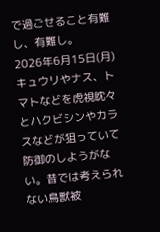で過ごせること有難し、有難し。
2026年6月15日(月)
キュウリやナス、トマトなどを虎視眈々とハクビシンやカラスなどが狙っていて防御のしようがない。昔では考えられない鳥獣被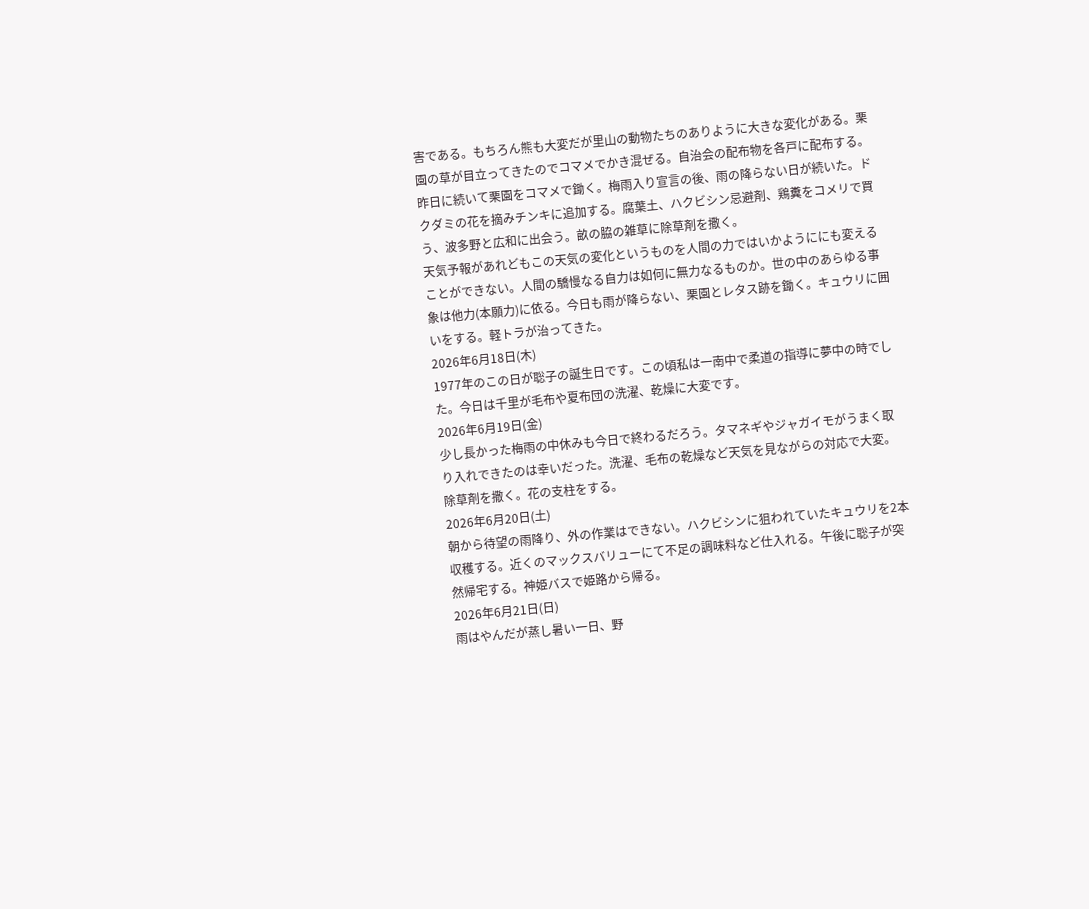害である。もちろん熊も大変だが里山の動物たちのありように大きな変化がある。栗園の草が目立ってきたのでコマメでかき混ぜる。自治会の配布物を各戸に配布する。
昨日に続いて栗園をコマメで鋤く。梅雨入り宣言の後、雨の降らない日が続いた。ドクダミの花を摘みチンキに追加する。腐葉土、ハクビシン忌避剤、鶏糞をコメリで買う、波多野と広和に出会う。畝の脇の雑草に除草剤を撒く。
天気予報があれどもこの天気の変化というものを人間の力ではいかようににも変えることができない。人間の驕慢なる自力は如何に無力なるものか。世の中のあらゆる事象は他力(本願力)に依る。今日も雨が降らない、栗園とレタス跡を鋤く。キュウリに囲いをする。軽トラが治ってきた。
2026年6月18日(木)
1977年のこの日が聡子の誕生日です。この頃私は一南中で柔道の指導に夢中の時でした。今日は千里が毛布や夏布団の洗濯、乾燥に大変です。
2026年6月19日(金)
少し長かった梅雨の中休みも今日で終わるだろう。タマネギやジャガイモがうまく取り入れできたのは幸いだった。洗濯、毛布の乾燥など天気を見ながらの対応で大変。除草剤を撒く。花の支柱をする。
2026年6月20日(土)
朝から待望の雨降り、外の作業はできない。ハクビシンに狙われていたキュウリを2本収穫する。近くのマックスバリューにて不足の調味料など仕入れる。午後に聡子が突然帰宅する。神姫バスで姫路から帰る。
2026年6月21日(日)
雨はやんだが蒸し暑い一日、野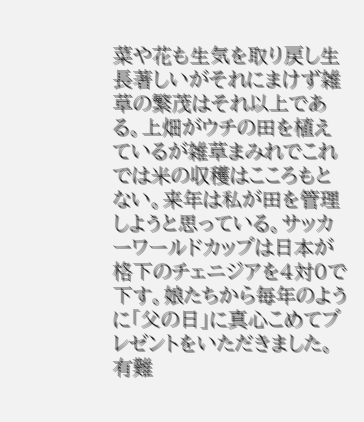菜や花も生気を取り戻し生長著しいがそれにまけず雑草の繁茂はそれ以上である。上畑がウチの田を植えているが雑草まみれでこれでは米の収穫はこころもとない。来年は私が田を管理しようと思っている。サッカーワールドカップは日本が格下のチェニジアを4対0で下す。娘たちから毎年のように「父の日」に真心こめてプレゼントをいただきました。有難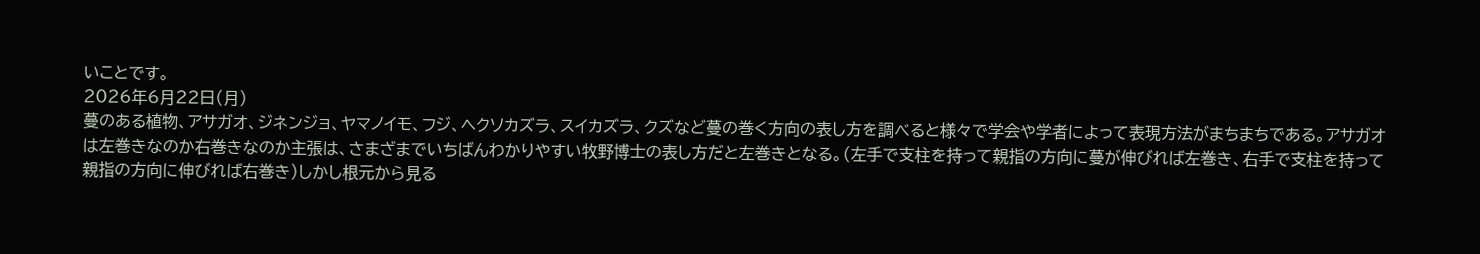いことです。
2026年6月22日(月)
蔓のある植物、アサガオ、ジネンジョ、ヤマノイモ、フジ、ヘクソカズラ、スイカズラ、クズなど蔓の巻く方向の表し方を調べると様々で学会や学者によって表現方法がまちまちである。アサガオは左巻きなのか右巻きなのか主張は、さまざまでいちばんわかりやすい牧野博士の表し方だと左巻きとなる。(左手で支柱を持って親指の方向に蔓が伸びれば左巻き、右手で支柱を持って親指の方向に伸びれば右巻き)しかし根元から見る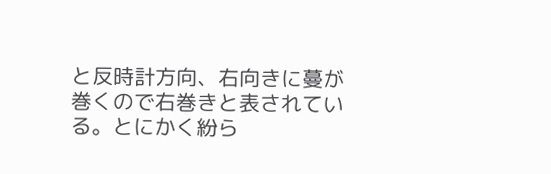と反時計方向、右向きに蔓が巻くので右巻きと表されている。とにかく紛ら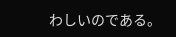わしいのである。